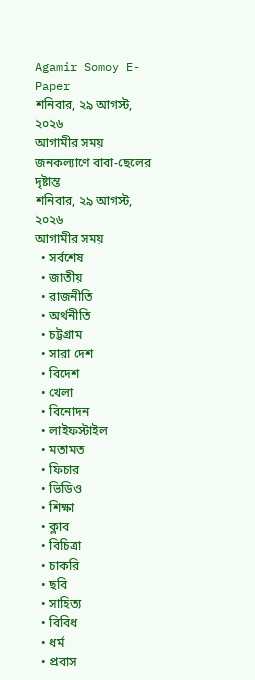Agamir Somoy E-Paper
শনিবার, ২৯ আগস্ট, ২০২৬
আগামীর সময়
জনকল্যাণে বাবা-ছেলের দৃষ্টান্ত
শনিবার, ২৯ আগস্ট, ২০২৬
আগামীর সময়
  • সর্বশেষ
  • জাতীয়
  • রাজনীতি
  • অর্থনীতি
  • চট্টগ্রাম
  • সারা দেশ
  • বিদেশ
  • খেলা
  • বিনোদন
  • লাইফস্টাইল
  • মতামত
  • ফিচার
  • ভিডিও
  • শিক্ষা
  • ক্লাব
  • বিচিত্রা
  • চাকরি
  • ছবি
  • সাহিত্য
  • বিবিধ
  • ধর্ম
  • প্রবাস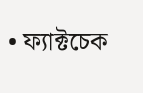• ফ্যাক্টচেক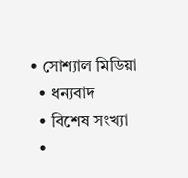• সোশ্যাল মিডিয়া
  • ধন্যবাদ
  • বিশেষ সংখ্যা
  •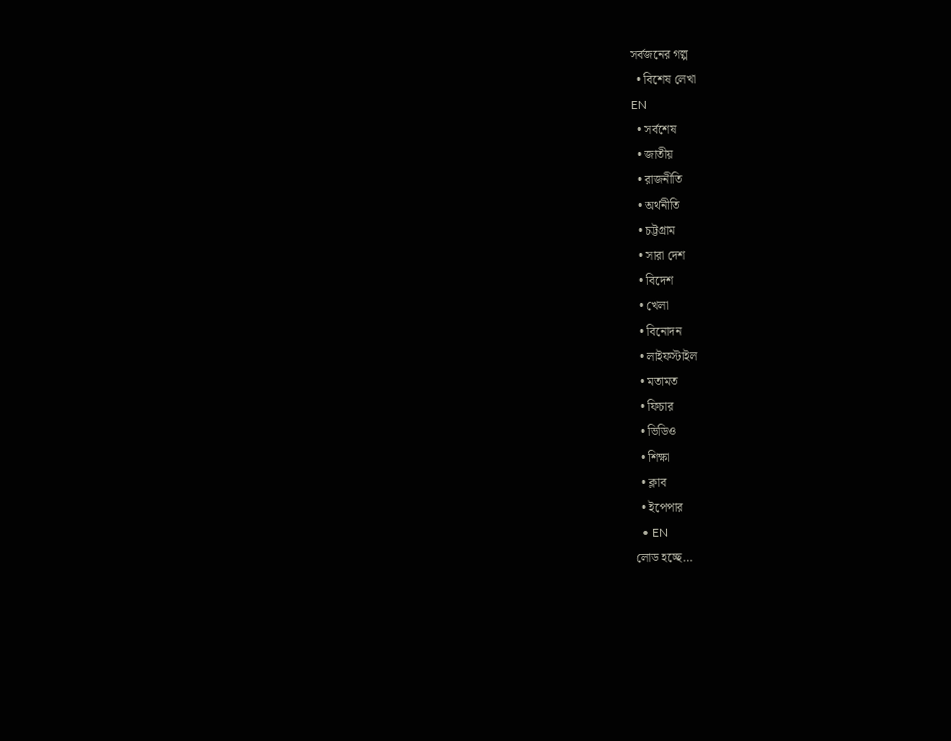সর্বজনের গল্প
  • বিশেষ লেখা
EN
  • সর্বশেষ
  • জাতীয়
  • রাজনীতি
  • অর্থনীতি
  • চট্টগ্রাম
  • সারা দেশ
  • বিদেশ
  • খেলা
  • বিনোদন
  • লাইফস্টাইল
  • মতামত
  • ফিচার
  • ভিডিও
  • শিক্ষা
  • ক্লাব
  • ইপেপার
  • EN
লোড হচ্ছে…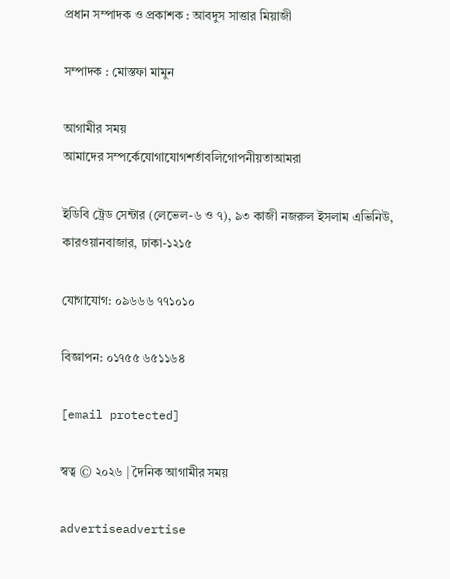প্রধান সম্পাদক ও প্রকাশক : আবদুস সাত্তার মিয়াজী

সম্পাদক : মোস্তফা মামুন

আগামীর সময়
আমাদের সম্পর্কেযোগাযোগশর্তাবলিগোপনীয়তাআমরা

ইডিবি ট্রেড সেন্টার (লেভেল-৬ ও ৭), ৯৩ কাজী নজরুল ইসলাম এভিনিউ, কারওয়ানবাজার, ঢাকা-১২১৫

যোগাযোগ: ০৯৬৬৬ ৭৭১০১০

বিজ্ঞাপন: ০১৭৫৫ ৬৫১১৬৪

[email protected]

স্বত্ব © ২০২৬ | দৈনিক আগামীর সময়

advertiseadvertise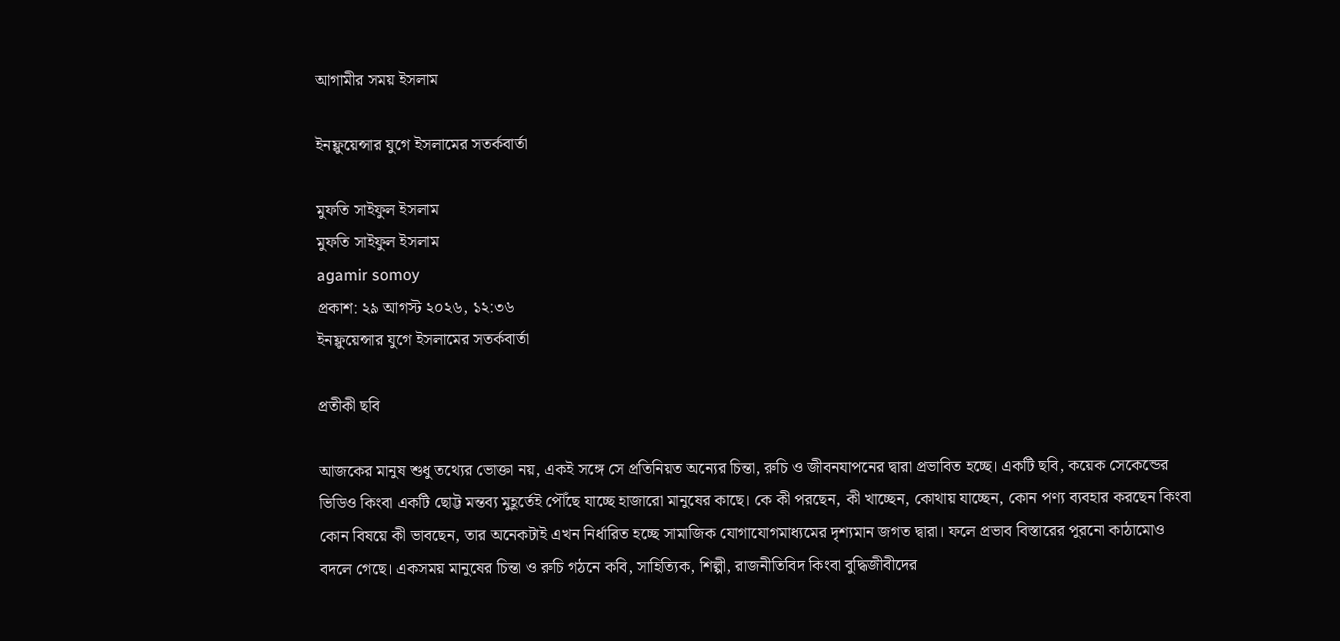আগামীর সময় ইসলাম

ইনফ্লুয়েন্সার যুগে ইসলামের সতর্কবার্তা

মুফতি সাইফুল ইসলাম
মুফতি সাইফুল ইসলাম
agamir somoy
প্রকাশ: ২৯ আগস্ট ২০২৬, ১২:৩৬
ইনফ্লুয়েন্সার যুগে ইসলামের সতর্কবার্তা

প্রতীকী ছবি

আজকের মানুষ শুধু তথ্যের ভোক্তা নয়, একই সঙ্গে সে প্রতিনিয়ত অন্যের চিন্তা, রুচি ও জীবনযাপনের দ্বারা প্রভাবিত হচ্ছে। একটি ছবি, কয়েক সেকেন্ডের ভিডিও কিংবা একটি ছোট্ট মন্তব্য মুহূর্তেই পৌঁছে যাচ্ছে হাজারো মানুষের কাছে। কে কী পরছেন, কী খাচ্ছেন, কোথায় যাচ্ছেন, কোন পণ্য ব্যবহার করছেন কিংবা কোন বিষয়ে কী ভাবছেন, তার অনেকটাই এখন নির্ধারিত হচ্ছে সামাজিক যোগাযোগমাধ্যমের দৃশ্যমান জগত দ্বারা। ফলে প্রভাব বিস্তারের পুরনো কাঠামোও বদলে গেছে। একসময় মানুষের চিন্তা ও রুচি গঠনে কবি, সাহিত্যিক, শিল্পী, রাজনীতিবিদ কিংবা বুদ্ধিজীবীদের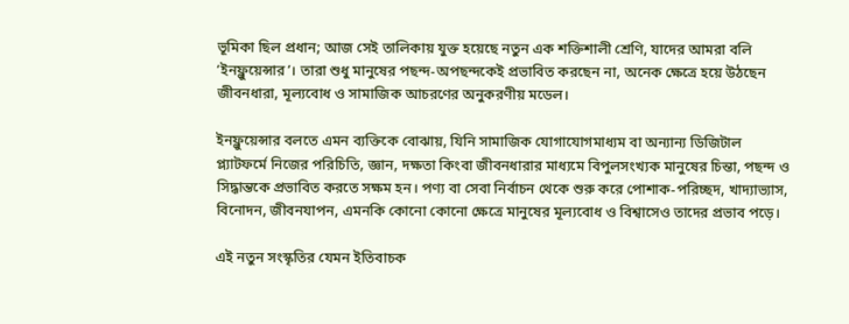ভূমিকা ছিল প্রধান; আজ সেই তালিকায় যুক্ত হয়েছে নতুন এক শক্তিশালী শ্রেণি, যাদের আমরা বলি ‘ইনফ্লুয়েন্সার’। তারা শুধু মানুষের পছন্দ-অপছন্দকেই প্রভাবিত করছেন না, অনেক ক্ষেত্রে হয়ে উঠছেন জীবনধারা, মূল্যবোধ ও সামাজিক আচরণের অনুকরণীয় মডেল।

ইনফ্লুয়েন্সার বলতে এমন ব্যক্তিকে বোঝায়, যিনি সামাজিক যোগাযোগমাধ্যম বা অন্যান্য ডিজিটাল প্ল্যাটফর্মে নিজের পরিচিতি, জ্ঞান, দক্ষতা কিংবা জীবনধারার মাধ্যমে বিপুলসংখ্যক মানুষের চিন্তা, পছন্দ ও সিদ্ধান্তকে প্রভাবিত করতে সক্ষম হন। পণ্য বা সেবা নির্বাচন থেকে শুরু করে পোশাক-পরিচ্ছদ, খাদ্যাভ্যাস, বিনোদন, জীবনযাপন, এমনকি কোনো কোনো ক্ষেত্রে মানুষের মূল্যবোধ ও বিশ্বাসেও তাদের প্রভাব পড়ে।

এই নতুন সংস্কৃতির যেমন ইতিবাচক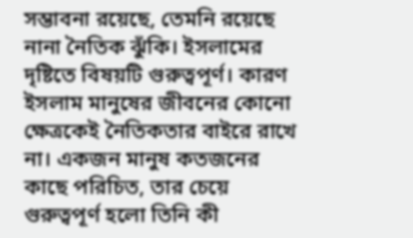সম্ভাবনা রয়েছে, তেমনি রয়েছে নানা নৈতিক ঝুঁকি। ইসলামের দৃষ্টিতে বিষয়টি গুরুত্বপূর্ণ। কারণ ইসলাম মানুষের জীবনের কোনো ক্ষেত্রকেই নৈতিকতার বাইরে রাখে না। একজন মানুষ কতজনের কাছে পরিচিত, তার চেয়ে গুরুত্বপূর্ণ হলো তিনি কী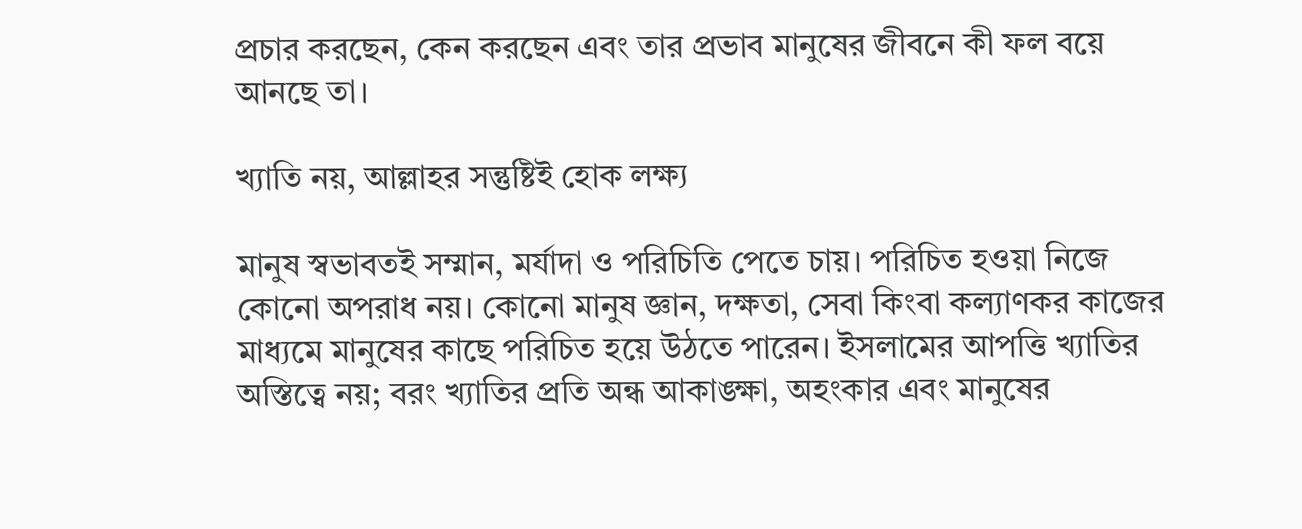প্রচার করছেন, কেন করছেন এবং তার প্রভাব মানুষের জীবনে কী ফল বয়ে আনছে তা।

খ্যাতি নয়, আল্লাহর সন্তুষ্টিই হোক লক্ষ্য

মানুষ স্বভাবতই সম্মান, মর্যাদা ও পরিচিতি পেতে চায়। পরিচিত হওয়া নিজে কোনো অপরাধ নয়। কোনো মানুষ জ্ঞান, দক্ষতা, সেবা কিংবা কল্যাণকর কাজের মাধ্যমে মানুষের কাছে পরিচিত হয়ে উঠতে পারেন। ইসলামের আপত্তি খ্যাতির অস্তিত্বে নয়; বরং খ্যাতির প্রতি অন্ধ আকাঙ্ক্ষা, অহংকার এবং মানুষের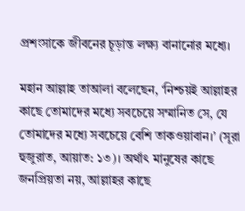প্রশংসাকে জীবনের চূড়ান্ত লক্ষ্য বানানোর মধ্যে।

মহান আল্লাহ তাআলা বলেছেন, ‘নিশ্চয়ই আল্লাহর কাছে তোমাদের মধ্যে সবচেয়ে সম্মানিত সে, যে তোমাদের মধ্যে সবচেয়ে বেশি তাকওয়াবান।’ (সূরা হুজুরাত, আয়াত: ১৩)। অর্থাৎ মানুষের কাছে জনপ্রিয়তা নয়, আল্লাহর কাছে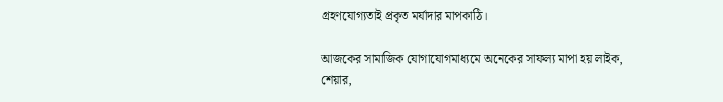গ্রহণযোগ্যতাই প্রকৃত মর্যাদার মাপকাঠি।

আজকের সামাজিক যোগাযোগমাধ্যমে অনেকের সাফল্য মাপা হয় লাইক, শেয়ার,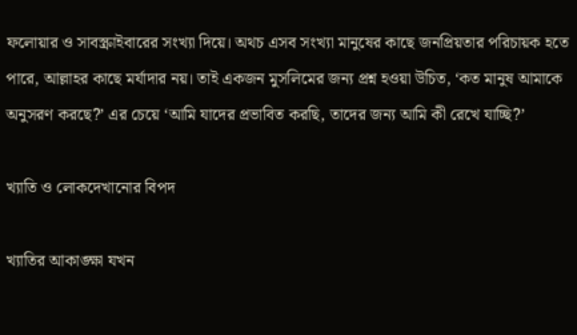ফলোয়ার ও সাবস্ক্রাইবারের সংখ্যা দিয়ে। অথচ এসব সংখ্যা মানুষের কাছে জনপ্রিয়তার পরিচায়ক হতে পারে, আল্লাহর কাছে মর্যাদার নয়। তাই একজন মুসলিমের জন্য প্রশ্ন হওয়া উচিত, ‘কত মানুষ আমাকে অনুসরণ করছে?’ এর চেয়ে ‘আমি যাদের প্রভাবিত করছি, তাদের জন্য আমি কী রেখে যাচ্ছি?’

খ্যাতি ও লোকদেখানোর বিপদ

খ্যাতির আকাঙ্ক্ষা যখন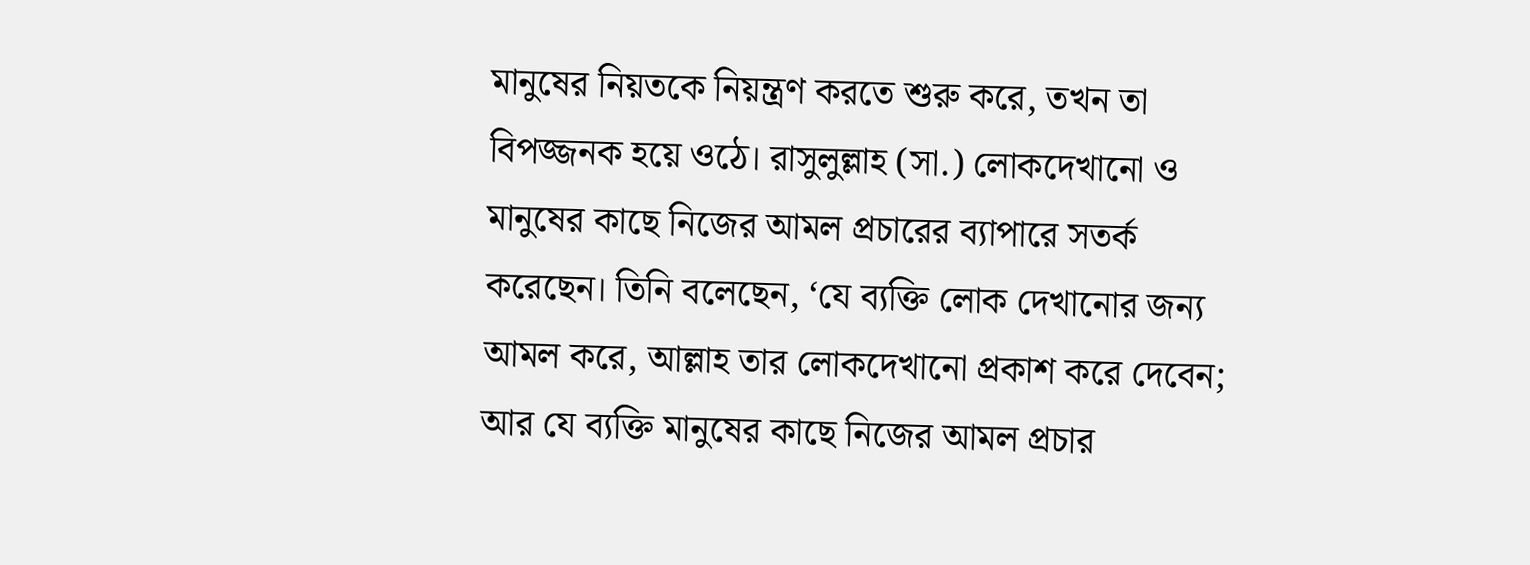মানুষের নিয়তকে নিয়ন্ত্রণ করতে শুরু করে, তখন তা বিপজ্জনক হয়ে ওঠে। রাসুলুল্লাহ (সা.) লোকদেখানো ও মানুষের কাছে নিজের আমল প্রচারের ব্যাপারে সতর্ক করেছেন। তিনি বলেছেন, ‘যে ব্যক্তি লোক দেখানোর জন্য আমল করে, আল্লাহ তার লোকদেখানো প্রকাশ করে দেবেন; আর যে ব্যক্তি মানুষের কাছে নিজের আমল প্রচার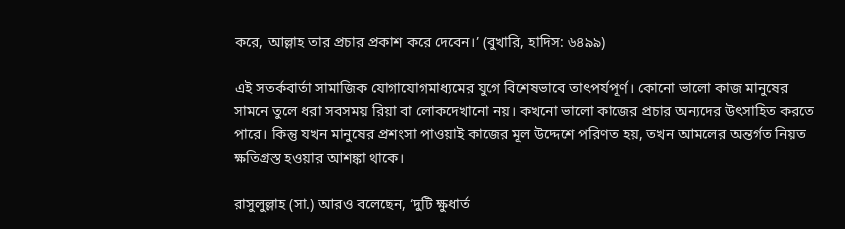করে, আল্লাহ তার প্রচার প্রকাশ করে দেবেন।’ (বুখারি, হাদিস: ৬৪৯৯)

এই সতর্কবার্তা সামাজিক যোগাযোগমাধ্যমের যুগে বিশেষভাবে তাৎপর্যপূর্ণ। কোনো ভালো কাজ মানুষের সামনে তুলে ধরা সবসময় রিয়া বা লোকদেখানো নয়। কখনো ভালো কাজের প্রচার অন্যদের উৎসাহিত করতে পারে। কিন্তু যখন মানুষের প্রশংসা পাওয়াই কাজের মূল উদ্দেশে পরিণত হয়, তখন আমলের অন্তর্গত নিয়ত ক্ষতিগ্রস্ত হওয়ার আশঙ্কা থাকে।

রাসুলুল্লাহ (সা.) আরও বলেছেন, ‘দুটি ক্ষুধার্ত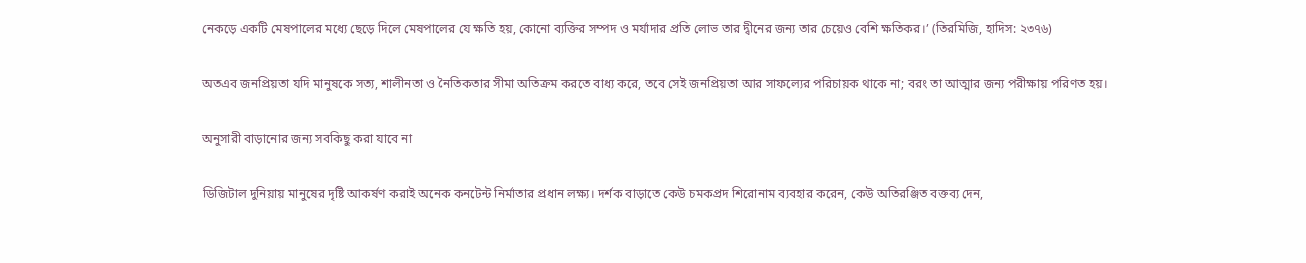নেকড়ে একটি মেষপালের মধ্যে ছেড়ে দিলে মেষপালের যে ক্ষতি হয়, কোনো ব্যক্তির সম্পদ ও মর্যাদার প্রতি লোভ তার দ্বীনের জন্য তার চেয়েও বেশি ক্ষতিকর।’ (তিরমিজি, হাদিস: ২৩৭৬)

অতএব জনপ্রিয়তা যদি মানুষকে সত্য, শালীনতা ও নৈতিকতার সীমা অতিক্রম করতে বাধ্য করে, তবে সেই জনপ্রিয়তা আর সাফল্যের পরিচায়ক থাকে না; বরং তা আত্মার জন্য পরীক্ষায় পরিণত হয়।

অনুসারী বাড়ানোর জন্য সবকিছু করা যাবে না

ডিজিটাল দুনিয়ায় মানুষের দৃষ্টি আকর্ষণ করাই অনেক কনটেন্ট নির্মাতার প্রধান লক্ষ্য। দর্শক বাড়াতে কেউ চমকপ্রদ শিরোনাম ব্যবহার করেন, কেউ অতিরঞ্জিত বক্তব্য দেন,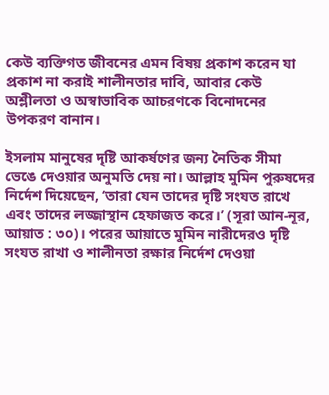কেউ ব্যক্তিগত জীবনের এমন বিষয় প্রকাশ করেন যা প্রকাশ না করাই শালীনতার দাবি, আবার কেউ অশ্লীলতা ও অস্বাভাবিক আচরণকে বিনোদনের উপকরণ বানান।

ইসলাম মানুষের দৃষ্টি আকর্ষণের জন্য নৈতিক সীমা ভেঙে দেওয়ার অনুমতি দেয় না। আল্লাহ মুমিন পুরুষদের নির্দেশ দিয়েছেন, ‘তারা যেন তাদের দৃষ্টি সংযত রাখে এবং তাদের লজ্জাস্থান হেফাজত করে।’ (সূরা আন-নূর, আয়াত : ৩০)। পরের আয়াতে মুমিন নারীদেরও দৃষ্টি সংযত রাখা ও শালীনতা রক্ষার নির্দেশ দেওয়া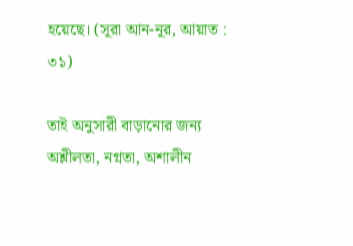হয়েছে। (সূরা আন-নূর, আয়াত : ৩১)

তাই অনুসারী বাড়ানোর জন্য অশ্লীলতা, নগ্নতা, অশালীন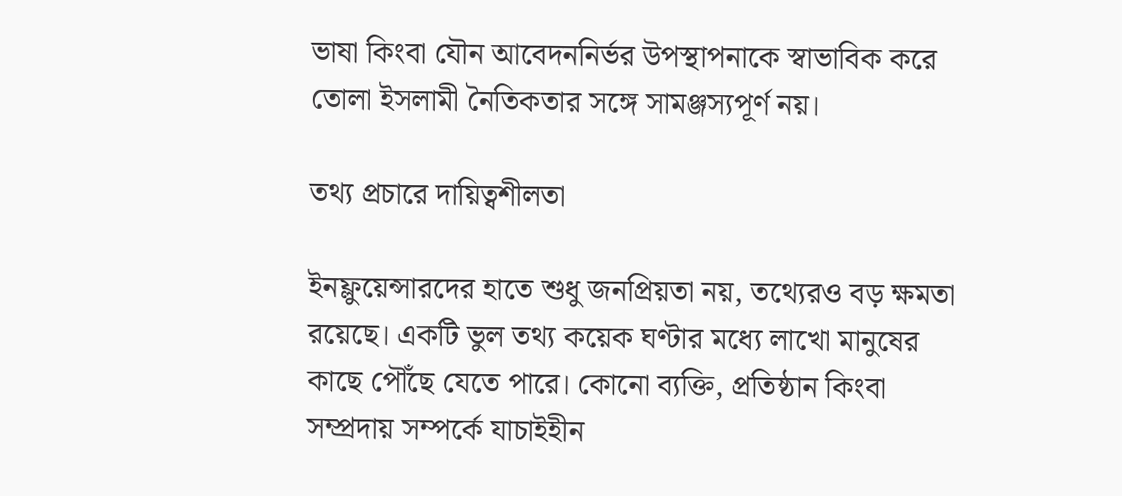ভাষা কিংবা যৌন আবেদননির্ভর উপস্থাপনাকে স্বাভাবিক করে তোলা ইসলামী নৈতিকতার সঙ্গে সামঞ্জস্যপূর্ণ নয়।

তথ্য প্রচারে দায়িত্বশীলতা

ইনফ্লুয়েন্সারদের হাতে শুধু জনপ্রিয়তা নয়, তথ্যেরও বড় ক্ষমতা রয়েছে। একটি ভুল তথ্য কয়েক ঘণ্টার মধ্যে লাখো মানুষের কাছে পৌঁছে যেতে পারে। কোনো ব্যক্তি, প্রতিষ্ঠান কিংবা সম্প্রদায় সম্পর্কে যাচাইহীন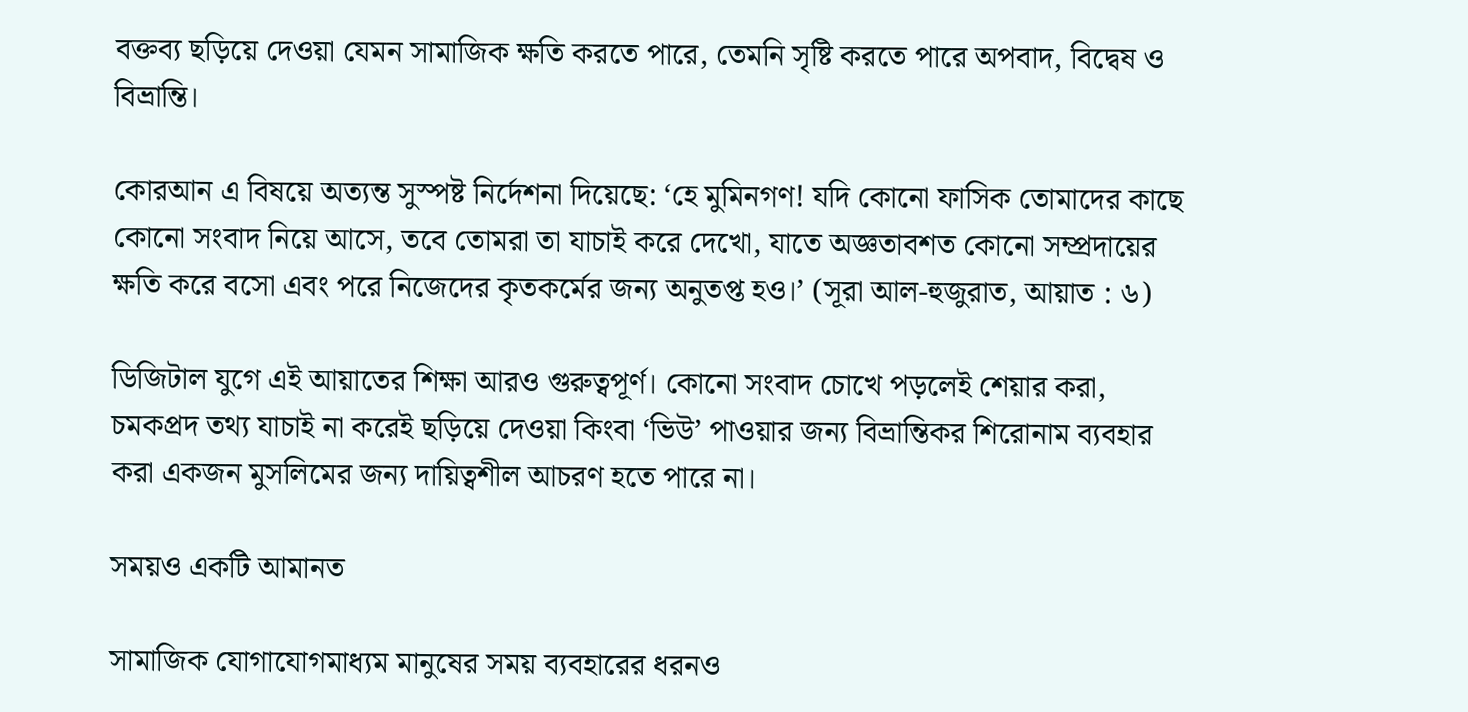বক্তব্য ছড়িয়ে দেওয়া যেমন সামাজিক ক্ষতি করতে পারে, তেমনি সৃষ্টি করতে পারে অপবাদ, বিদ্বেষ ও বিভ্রান্তি।

কোরআন এ বিষয়ে অত্যন্ত সুস্পষ্ট নির্দেশনা দিয়েছে: ‘হে মুমিনগণ! যদি কোনো ফাসিক তোমাদের কাছে কোনো সংবাদ নিয়ে আসে, তবে তোমরা তা যাচাই করে দেখো, যাতে অজ্ঞতাবশত কোনো সম্প্রদায়ের ক্ষতি করে বসো এবং পরে নিজেদের কৃতকর্মের জন্য অনুতপ্ত হও।’ (সূরা আল-হুজুরাত, আয়াত : ৬)

ডিজিটাল যুগে এই আয়াতের শিক্ষা আরও গুরুত্বপূর্ণ। কোনো সংবাদ চোখে পড়লেই শেয়ার করা, চমকপ্রদ তথ্য যাচাই না করেই ছড়িয়ে দেওয়া কিংবা ‘ভিউ’ পাওয়ার জন্য বিভ্রান্তিকর শিরোনাম ব্যবহার করা একজন মুসলিমের জন্য দায়িত্বশীল আচরণ হতে পারে না।

সময়ও একটি আমানত

সামাজিক যোগাযোগমাধ্যম মানুষের সময় ব্যবহারের ধরনও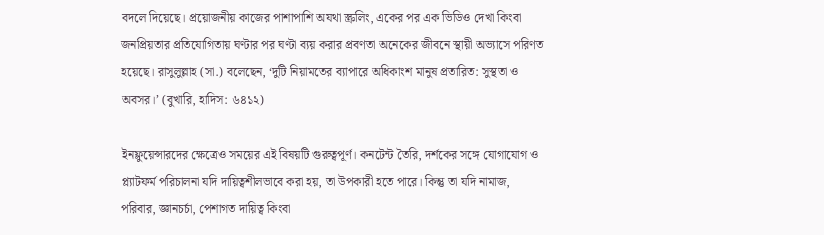বদলে দিয়েছে। প্রয়োজনীয় কাজের পাশাপাশি অযথা স্ক্রলিং, একের পর এক ভিডিও দেখা কিংবা জনপ্রিয়তার প্রতিযোগিতায় ঘণ্টার পর ঘণ্টা ব্যয় করার প্রবণতা অনেকের জীবনে স্থায়ী অভ্যাসে পরিণত হয়েছে। রাসুলুল্লাহ (সা.) বলেছেন, ‘দুটি নিয়ামতের ব্যাপারে অধিকাংশ মানুষ প্রতারিত: সুস্থতা ও অবসর।’ (বুখারি, হাদিস: ৬৪১২)

ইনফ্লুয়েন্সারদের ক্ষেত্রেও সময়ের এই বিষয়টি গুরুত্বপূর্ণ। কনটেন্ট তৈরি, দর্শকের সঙ্গে যোগাযোগ ও প্ল্যাটফর্ম পরিচালনা যদি দায়িত্বশীলভাবে করা হয়, তা উপকারী হতে পারে। কিন্তু তা যদি নামাজ, পরিবার, জ্ঞানচর্চা, পেশাগত দায়িত্ব কিংবা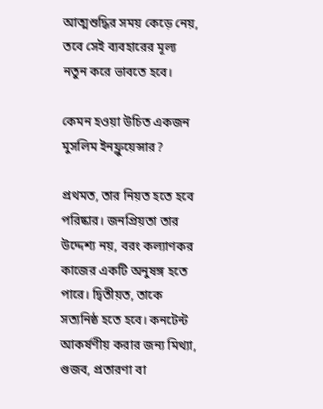আত্মশুদ্ধির সময় কেড়ে নেয়, তবে সেই ব্যবহারের মূল্য নতুন করে ভাবতে হবে।

কেমন হওয়া উচিত একজন মুসলিম ইনফ্লুয়েন্সার?

প্রথমত, তার নিয়ত হতে হবে পরিষ্কার। জনপ্রিয়তা তার উদ্দেশ্য নয়, বরং কল্যাণকর কাজের একটি অনুষঙ্গ হতে পারে। দ্বিতীয়ত, তাকে সত্যনিষ্ঠ হতে হবে। কনটেন্ট আকর্ষণীয় করার জন্য মিথ্যা, গুজব, প্রতারণা বা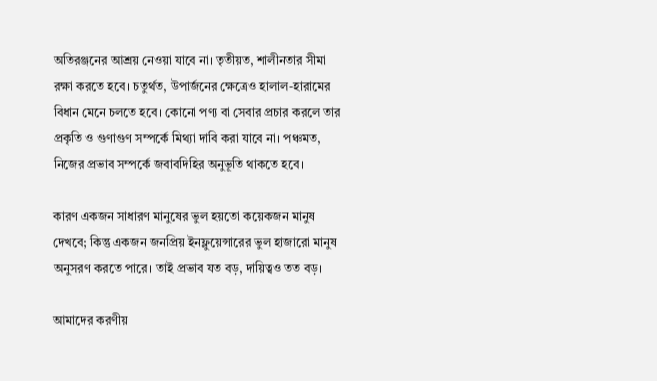অতিরঞ্জনের আশ্রয় নেওয়া যাবে না। তৃতীয়ত, শালীনতার সীমা রক্ষা করতে হবে। চতুর্থত, উপার্জনের ক্ষেত্রেও হালাল-হারামের বিধান মেনে চলতে হবে। কোনো পণ্য বা সেবার প্রচার করলে তার প্রকৃতি ও গুণাগুণ সম্পর্কে মিথ্যা দাবি করা যাবে না। পঞ্চমত, নিজের প্রভাব সম্পর্কে জবাবদিহির অনুভূতি থাকতে হবে।

কারণ একজন সাধারণ মানুষের ভুল হয়তো কয়েকজন মানুষ দেখবে; কিন্তু একজন জনপ্রিয় ইনফ্লুয়েন্সারের ভুল হাজারো মানুষ অনুসরণ করতে পারে। তাই প্রভাব যত বড়, দায়িত্বও তত বড়।

আমাদের করণীয়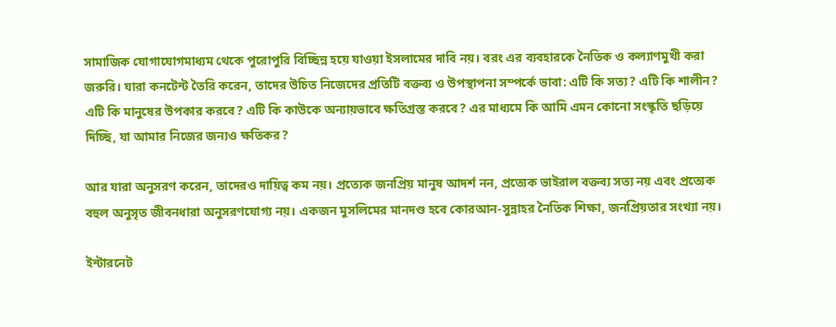সামাজিক যোগাযোগমাধ্যম থেকে পুরোপুরি বিচ্ছিন্ন হয়ে যাওয়া ইসলামের দাবি নয়। বরং এর ব্যবহারকে নৈতিক ও কল্যাণমুখী করা জরুরি। যারা কনটেন্ট তৈরি করেন, তাদের উচিত নিজেদের প্রতিটি বক্তব্য ও উপস্থাপনা সম্পর্কে ভাবা: এটি কি সত্য? এটি কি শালীন? এটি কি মানুষের উপকার করবে? এটি কি কাউকে অন্যায়ভাবে ক্ষতিগ্রস্ত করবে? এর মাধ্যমে কি আমি এমন কোনো সংস্কৃতি ছড়িয়ে দিচ্ছি, যা আমার নিজের জন্যও ক্ষতিকর?

আর যারা অনুসরণ করেন, তাদেরও দায়িত্ব কম নয়। প্রত্যেক জনপ্রিয় মানুষ আদর্শ নন, প্রত্যেক ভাইরাল বক্তব্য সত্য নয় এবং প্রত্যেক বহুল অনুসৃত জীবনধারা অনুসরণযোগ্য নয়। একজন মুসলিমের মানদণ্ড হবে কোরআন-সুন্নাহর নৈতিক শিক্ষা, জনপ্রিয়তার সংখ্যা নয়।

ইন্টারনেট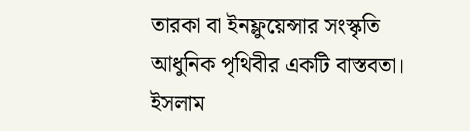তারকা বা ইনফ্লুয়েন্সার সংস্কৃতি আধুনিক পৃথিবীর একটি বাস্তবতা। ইসলাম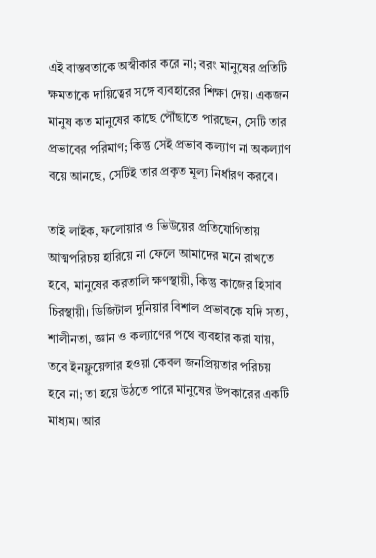এই বাস্তবতাকে অস্বীকার করে না; বরং মানুষের প্রতিটি ক্ষমতাকে দায়িত্বের সঙ্গে ব্যবহারের শিক্ষা দেয়। একজন মানুষ কত মানুষের কাছে পৌঁছাতে পারছেন, সেটি তার প্রভাবের পরিমাণ; কিন্তু সেই প্রভাব কল্যাণ না অকল্যাণ বয়ে আনছে, সেটিই তার প্রকৃত মূল্য নির্ধারণ করবে।

তাই লাইক, ফলোয়ার ও ভিউয়ের প্রতিযোগিতায় আত্মপরিচয় হারিয়ে না ফেলে আমাদের মনে রাখতে হবে, মানুষের করতালি ক্ষণস্থায়ী, কিন্তু কাজের হিসাব চিরস্থায়ী। ডিজিটাল দুনিয়ার বিশাল প্রভাবকে যদি সত্য, শালীনতা, জ্ঞান ও কল্যাণের পথে ব্যবহার করা যায়, তবে ইনফ্লুয়েন্সার হওয়া কেবল জনপ্রিয়তার পরিচয় হবে না; তা হয়ে উঠতে পারে মানুষের উপকারের একটি মাধ্যম। আর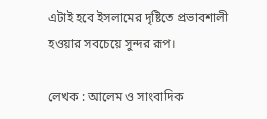এটাই হবে ইসলামের দৃষ্টিতে প্রভাবশালী হওয়ার সবচেয়ে সুন্দর রূপ।

লেখক : আলেম ও সাংবাদিক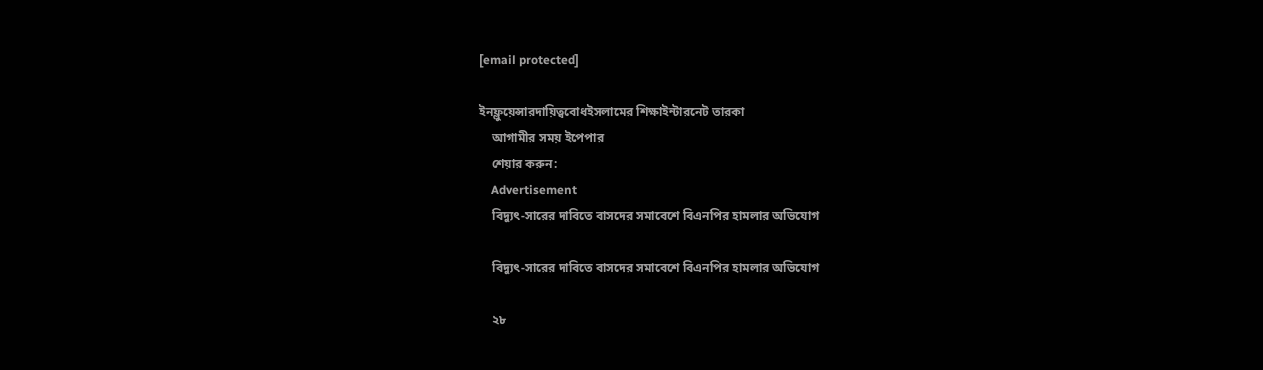[email protected]

ইনফ্লুয়েন্সারদায়িত্ববোধইসলামের শিক্ষাইন্টারনেট তারকা
    আগামীর সময় ইপেপার
    শেয়ার করুন:
    Advertisement
    বিদ্যুৎ-সারের দাবিতে বাসদের সমাবেশে বিএনপির হামলার অভিযোগ

    বিদ্যুৎ-সারের দাবিতে বাসদের সমাবেশে বিএনপির হামলার অভিযোগ

    ২৮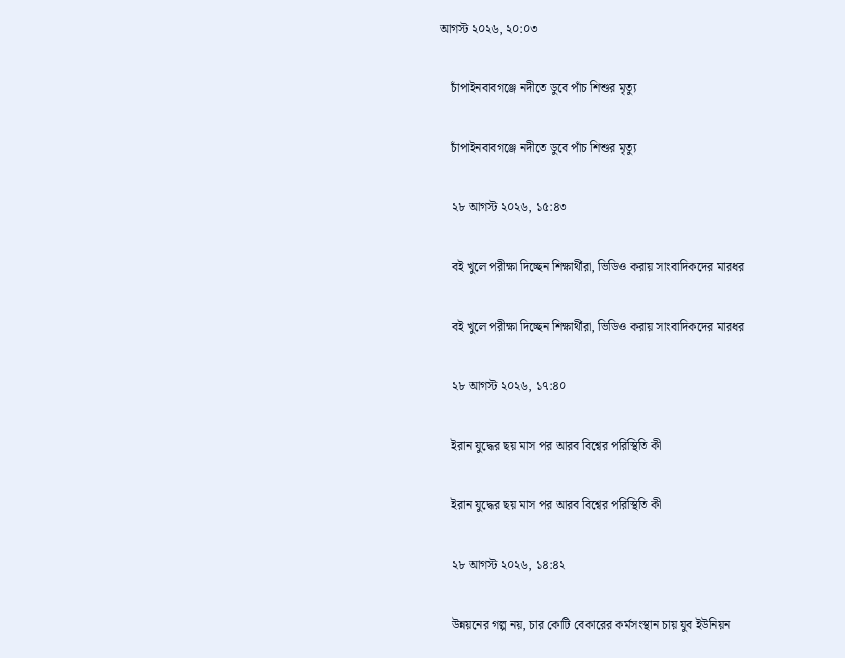আগস্ট ২০২৬, ২০:০৩

    চাঁপাইনবাবগঞ্জে নদীতে ডুবে পাঁচ শিশুর মৃত্যু

    চাঁপাইনবাবগঞ্জে নদীতে ডুবে পাঁচ শিশুর মৃত্যু

    ২৮ আগস্ট ২০২৬, ১৫:৪৩

    বই খুলে পরীক্ষা দিচ্ছেন শিক্ষার্থীরা, ভিডিও করায় সাংবাদিকদের মারধর

    বই খুলে পরীক্ষা দিচ্ছেন শিক্ষার্থীরা, ভিডিও করায় সাংবাদিকদের মারধর

    ২৮ আগস্ট ২০২৬, ১৭:৪০

    ইরান যুদ্ধের ছয় মাস পর আরব বিশ্বের পরিস্থিতি কী

    ইরান যুদ্ধের ছয় মাস পর আরব বিশ্বের পরিস্থিতি কী

    ২৮ আগস্ট ২০২৬, ১৪:৪২

    উন্নয়নের গল্প নয়, চার কোটি বেকারের কর্মসংস্থান চায় যুব ইউনিয়ন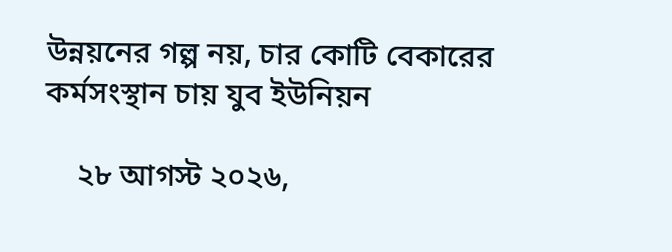উন্নয়নের গল্প নয়, চার কোটি বেকারের কর্মসংস্থান চায় যুব ইউনিয়ন

    ২৮ আগস্ট ২০২৬,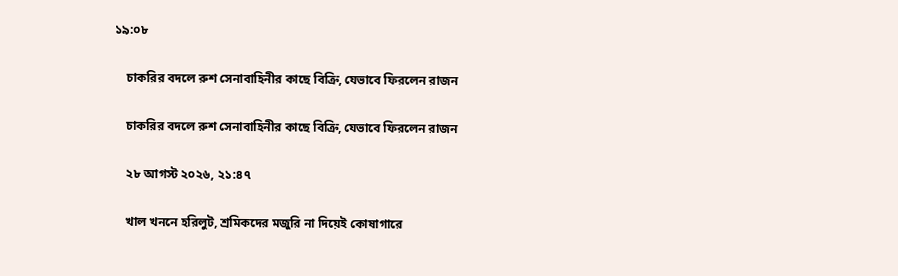১৯:০৮

    চাকরির বদলে রুশ সেনাবাহিনীর কাছে বিক্রি, যেভাবে ফিরলেন রাজন

    চাকরির বদলে রুশ সেনাবাহিনীর কাছে বিক্রি, যেভাবে ফিরলেন রাজন

    ২৮ আগস্ট ২০২৬, ২১:৪৭

    খাল খননে হরিলুট, শ্রমিকদের মজুরি না দিয়েই কোষাগারে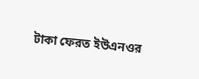টাকা ফেরত ইউএনওর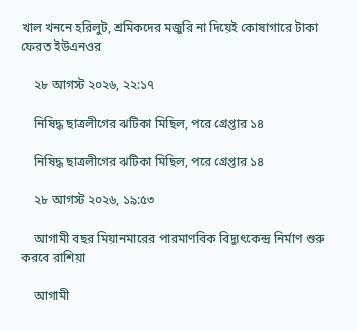খাল খননে হরিলুট, শ্রমিকদের মজুরি না দিয়েই কোষাগারে টাকা ফেরত ইউএনওর

    ২৮ আগস্ট ২০২৬, ২২:১৭

    নিষিদ্ধ ছাত্রলীগের ঝটিকা মিছিল, পরে গ্রেপ্তার ১৪

    নিষিদ্ধ ছাত্রলীগের ঝটিকা মিছিল, পরে গ্রেপ্তার ১৪

    ২৮ আগস্ট ২০২৬, ১৯:৫৩

    আগামী বছর মিয়ানমারের পারমাণবিক বিদ্যুৎকেন্দ্র নির্মাণ শুরু করবে রাশিয়া

    আগামী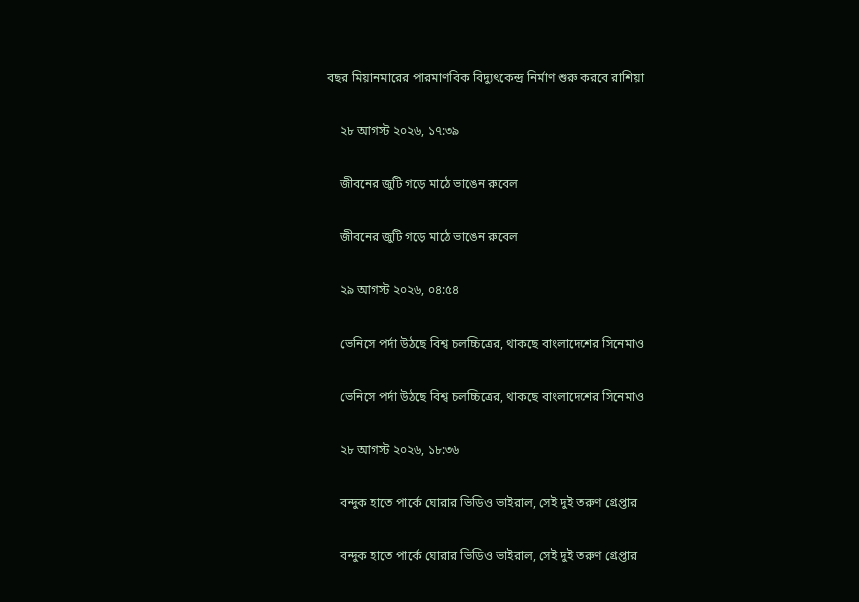বছর মিয়ানমারের পারমাণবিক বিদ্যুৎকেন্দ্র নির্মাণ শুরু করবে রাশিয়া

    ২৮ আগস্ট ২০২৬, ১৭:৩৯

    জীবনের জুটি গড়ে মাঠে ভাঙেন রুবেল

    জীবনের জুটি গড়ে মাঠে ভাঙেন রুবেল

    ২৯ আগস্ট ২০২৬, ০৪:৫৪

    ভেনিসে পর্দা উঠছে বিশ্ব চলচ্চিত্রের, থাকছে বাংলাদেশের সিনেমাও

    ভেনিসে পর্দা উঠছে বিশ্ব চলচ্চিত্রের, থাকছে বাংলাদেশের সিনেমাও

    ২৮ আগস্ট ২০২৬, ১৮:৩৬

    বন্দুক হাতে পার্কে ঘোরার ভিডিও ভাইরাল, সেই দুই তরুণ গ্রেপ্তার

    বন্দুক হাতে পার্কে ঘোরার ভিডিও ভাইরাল, সেই দুই তরুণ গ্রেপ্তার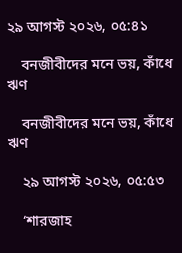২৯ আগস্ট ২০২৬, ০৫:৪১

    বনজীবীদের মনে ভয়, কাঁধে ঋণ

    বনজীবীদের মনে ভয়, কাঁধে ঋণ

    ২৯ আগস্ট ২০২৬, ০৫:৫৩

    ‘শারজাহ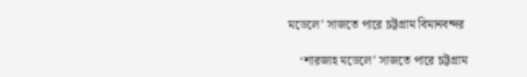মডেলে’ সাজতে পারে চট্টগ্রাম বিমানবন্দর

    ‘শারজাহ মডেলে’ সাজতে পারে চট্টগ্রাম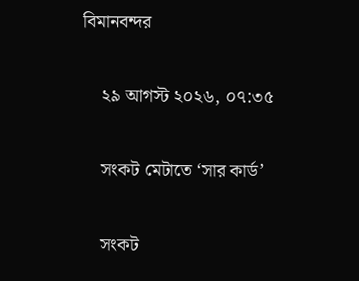বিমানবন্দর

    ২৯ আগস্ট ২০২৬, ০৭:৩৫

    সংকট মেটাতে ‘সার কার্ড’

    সংকট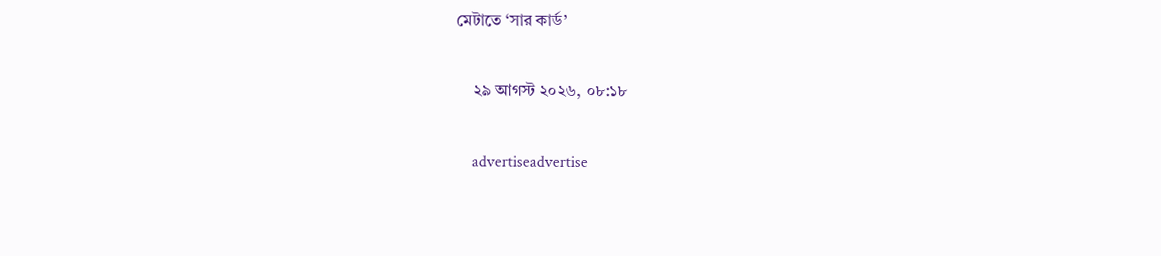মেটাতে ‘সার কার্ড’

    ২৯ আগস্ট ২০২৬, ০৮:১৮

    advertiseadvertise